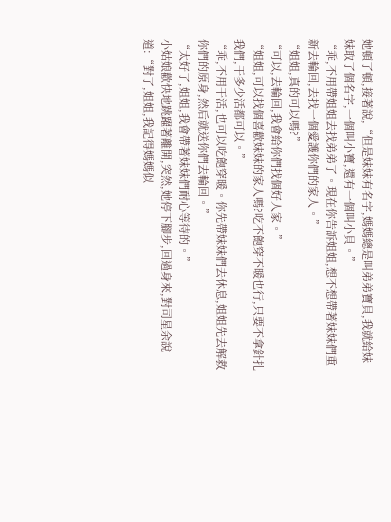她頓了頓,接著說,“但是妹妹有名字,媽媽總是叫弟弟寶貝,我就給妹妹取了個名字,一個叫小寶,還有一個叫小貝。”
“乖,不用帶姐姐去找弟弟了。現在你告訴姐姐,想不想帶著妹妹們重新去輪回,去找一個愛護你們的家人。”
“姐姐,真的可以嗎?”
“可以,去輪回,我會給你們找個好人家。”
“姐姐,可以找個喜歡妹妹的家人嗎?吃不飽穿不暖也行,只要不拿針扎我們,干多少活都可以。”
“乖,不用干活,也可以吃飽穿暖。你先帶妹妹們去休息,姐姐先去解救你們的原身,然后就送你們去輪回。”
“太好了,姐姐,我會帶著妹妹們耐心等待的。”
小姑娘歡快地跳躍著離開,突然,她停下腳步,回過身來,對司星余說道:“對了,姐姐,我記得媽媽似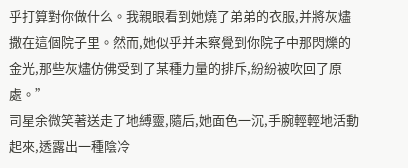乎打算對你做什么。我親眼看到她燒了弟弟的衣服,并將灰燼撒在這個院子里。然而,她似乎并未察覺到你院子中那閃爍的金光,那些灰燼仿佛受到了某種力量的排斥,紛紛被吹回了原處。”
司星余微笑著送走了地縛靈,隨后,她面色一沉,手腕輕輕地活動起來,透露出一種陰冷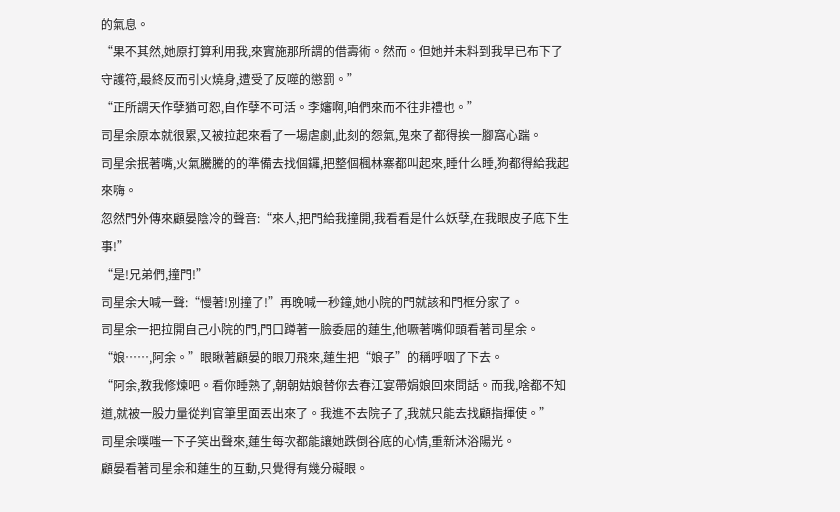的氣息。
“果不其然,她原打算利用我,來實施那所謂的借壽術。然而。但她并未料到我早已布下了守護符,最終反而引火燒身,遭受了反噬的懲罰。”
“正所謂天作孽猶可恕,自作孽不可活。李嬸啊,咱們來而不往非禮也。”
司星余原本就很累,又被拉起來看了一場虐劇,此刻的怨氣,鬼來了都得挨一腳窩心踹。
司星余抿著嘴,火氣騰騰的的準備去找個鑼,把整個楓林寨都叫起來,睡什么睡,狗都得給我起來嗨。
忽然門外傳來顧晏陰冷的聲音:“來人,把門給我撞開,我看看是什么妖孽,在我眼皮子底下生事!”
“是!兄弟們,撞門!”
司星余大喊一聲:“慢著!別撞了!”再晚喊一秒鐘,她小院的門就該和門框分家了。
司星余一把拉開自己小院的門,門口蹲著一臉委屈的蓮生,他噘著嘴仰頭看著司星余。
“娘……,阿余。”眼瞅著顧晏的眼刀飛來,蓮生把“娘子”的稱呼咽了下去。
“阿余,教我修煉吧。看你睡熟了,朝朝姑娘替你去春江宴帶娟娘回來問話。而我,啥都不知道,就被一股力量從判官筆里面丟出來了。我進不去院子了,我就只能去找顧指揮使。”
司星余噗嗤一下子笑出聲來,蓮生每次都能讓她跌倒谷底的心情,重新沐浴陽光。
顧晏看著司星余和蓮生的互動,只覺得有幾分礙眼。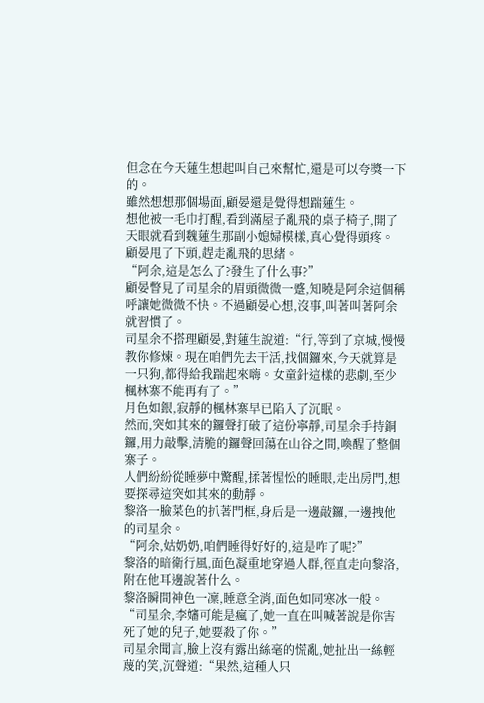但念在今天蓮生想起叫自己來幫忙,還是可以夸獎一下的。
雖然想想那個場面,顧晏還是覺得想踹蓮生。
想他被一毛巾打醒,看到滿屋子亂飛的桌子椅子,開了天眼就看到魏蓮生那副小媳婦模樣,真心覺得頭疼。
顧晏甩了下頭,趕走亂飛的思緒。
“阿余,這是怎么了?發生了什么事?”
顧晏瞥見了司星余的眉頭微微一蹙,知曉是阿余這個稱呼讓她微微不快。不過顧晏心想,沒事,叫著叫著阿余就習慣了。
司星余不搭理顧晏,對蓮生說道:“行,等到了京城,慢慢教你修煉。現在咱們先去干活,找個鑼來,今天就算是一只狗,都得給我踹起來嗨。女童針這樣的悲劇,至少楓林寨不能再有了。”
月色如銀,寂靜的楓林寨早已陷入了沉眠。
然而,突如其來的鑼聲打破了這份寧靜,司星余手持銅鑼,用力敲擊,清脆的鑼聲回蕩在山谷之間,喚醒了整個寨子。
人們紛紛從睡夢中驚醒,揉著惺忪的睡眼,走出房門,想要探尋這突如其來的動靜。
黎洛一臉菜色的扒著門框,身后是一邊敲鑼,一邊拽他的司星余。
“阿余,姑奶奶,咱們睡得好好的,這是咋了呢?”
黎洛的暗衛行風,面色凝重地穿過人群,徑直走向黎洛,附在他耳邊說著什么。
黎洛瞬間神色一凜,睡意全消,面色如同寒冰一般。
“司星余,李嬸可能是瘋了,她一直在叫喊著說是你害死了她的兒子,她要殺了你。”
司星余聞言,臉上沒有露出絲毫的慌亂,她扯出一絲輕蔑的笑,沉聲道:“果然,這種人只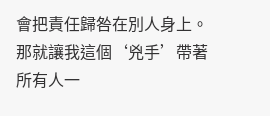會把責任歸咎在別人身上。那就讓我這個‘兇手’帶著所有人一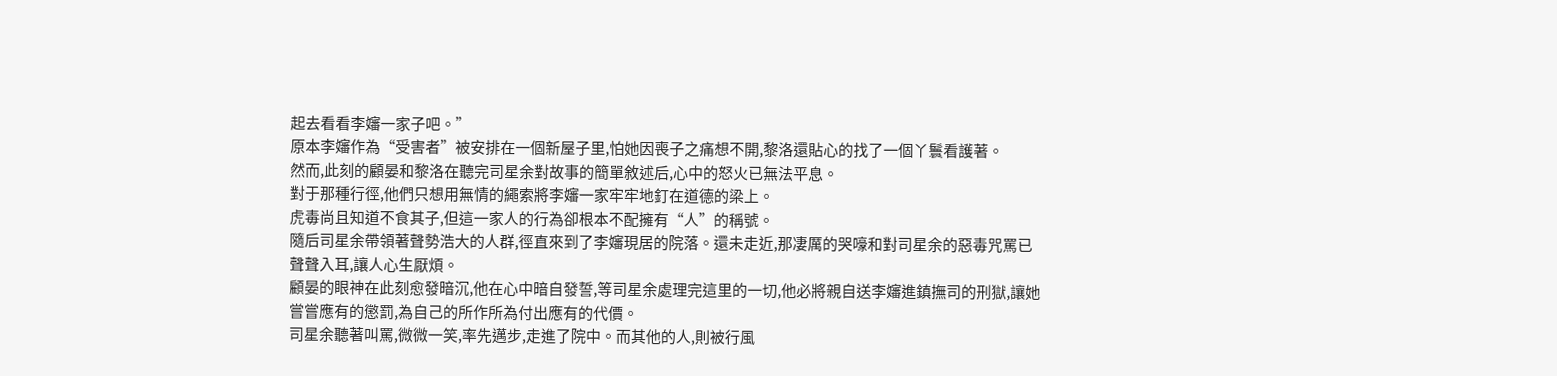起去看看李嬸一家子吧。”
原本李嬸作為“受害者”被安排在一個新屋子里,怕她因喪子之痛想不開,黎洛還貼心的找了一個丫鬟看護著。
然而,此刻的顧晏和黎洛在聽完司星余對故事的簡單敘述后,心中的怒火已無法平息。
對于那種行徑,他們只想用無情的繩索將李嬸一家牢牢地釘在道德的梁上。
虎毒尚且知道不食其子,但這一家人的行為卻根本不配擁有“人”的稱號。
隨后司星余帶領著聲勢浩大的人群,徑直來到了李嬸現居的院落。還未走近,那凄厲的哭嚎和對司星余的惡毒咒罵已聲聲入耳,讓人心生厭煩。
顧晏的眼神在此刻愈發暗沉,他在心中暗自發誓,等司星余處理完這里的一切,他必將親自送李嬸進鎮撫司的刑獄,讓她嘗嘗應有的懲罰,為自己的所作所為付出應有的代價。
司星余聽著叫罵,微微一笑,率先邁步,走進了院中。而其他的人,則被行風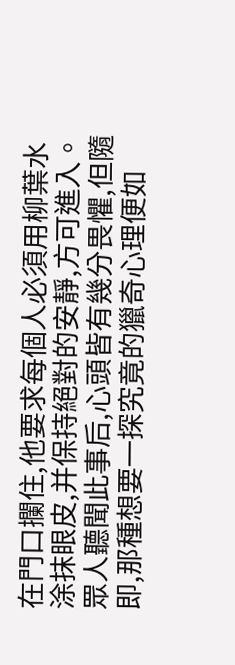在門口攔住,他要求每個人必須用柳葉水涂抹眼皮,并保持絕對的安靜,方可進入。
眾人聽聞此事后,心頭皆有幾分畏懼,但隨即,那種想要一探究竟的獵奇心理便如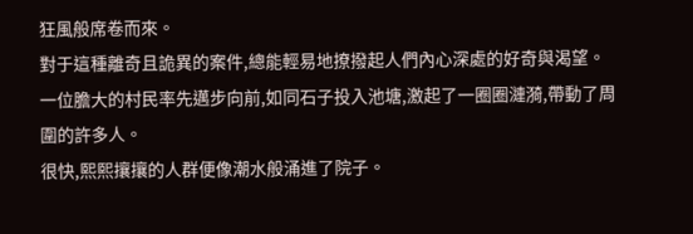狂風般席卷而來。
對于這種離奇且詭異的案件,總能輕易地撩撥起人們內心深處的好奇與渴望。
一位膽大的村民率先邁步向前,如同石子投入池塘,激起了一圈圈漣漪,帶動了周圍的許多人。
很快,熙熙攘攘的人群便像潮水般涌進了院子。